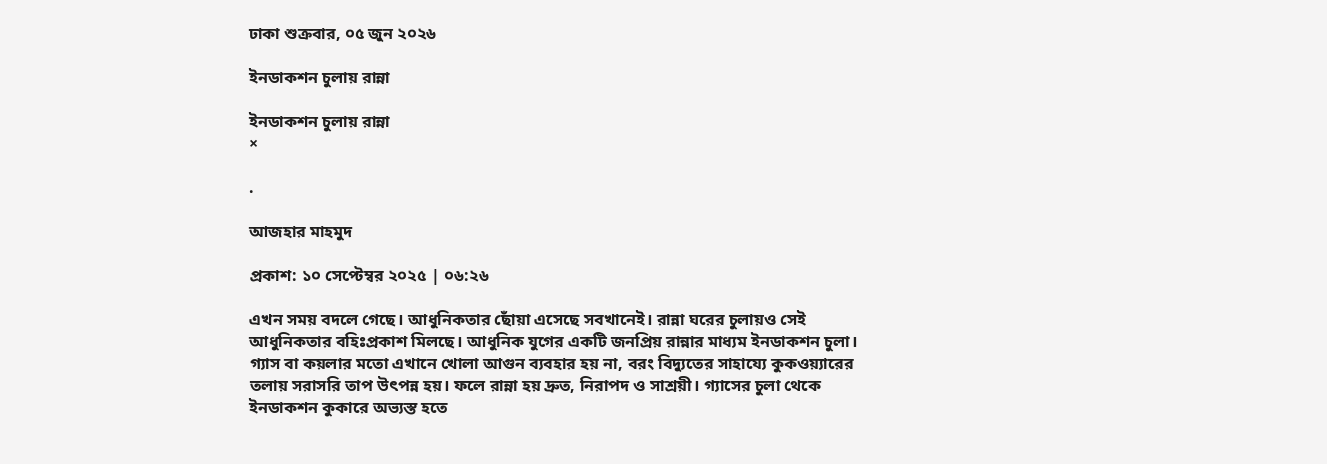ঢাকা শুক্রবার, ০৫ জুন ২০২৬

ইনডাকশন চুলায় রান্না

ইনডাকশন চুলায় রান্না
×

.

আজহার মাহমুদ

প্রকাশ: ১০ সেপ্টেম্বর ২০২৫ | ০৬:২৬

এখন সময় বদলে গেছে। আধুনিকতার ছোঁয়া এসেছে সবখানেই। রান্না ঘরের চুলায়ও সেই আধুনিকতার বহিঃপ্রকাশ মিলছে। আধুনিক যুগের একটি জনপ্রিয় রান্নার মাধ্যম ইনডাকশন চুলা। গ্যাস বা কয়লার মতো এখানে খোলা আগুন ব্যবহার হয় না, বরং বিদ্যুতের সাহায্যে কুকওয়্যারের তলায় সরাসরি তাপ উৎপন্ন হয়। ফলে রান্না হয় দ্রুত, নিরাপদ ও সাশ্রয়ী। গ্যাসের চুলা থেকে ইনডাকশন কুকারে অভ্যস্ত হতে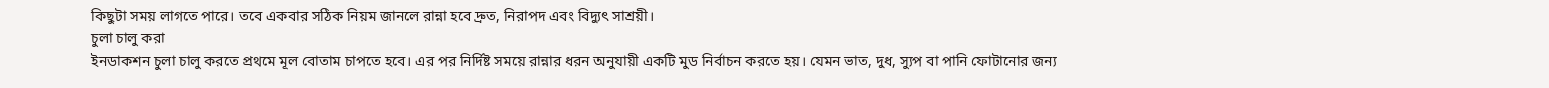কিছুটা সময় লাগতে পারে। তবে একবার সঠিক নিয়ম জানলে রান্না হবে দ্রুত, নিরাপদ এবং বিদ্যুৎ সাশ্রয়ী।
চুলা চালু করা
ইনডাকশন চুলা চালু করতে প্রথমে মূল বোতাম চাপতে হবে। এর পর নির্দিষ্ট সময়ে রান্নার ধরন অনুযায়ী একটি মুড নির্বাচন করতে হয়। যেমন ভাত, দুধ, স্যুপ বা পানি ফোটানোর জন্য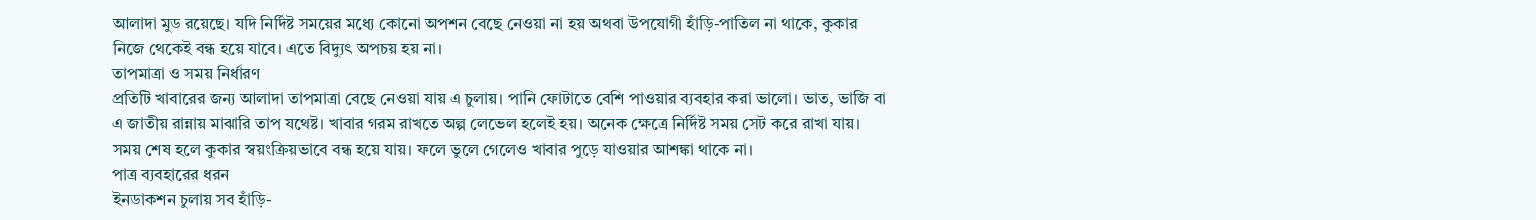আলাদা মুড রয়েছে। যদি নির্দিষ্ট সময়ের মধ্যে কোনো অপশন বেছে নেওয়া না হয় অথবা উপযোগী হাঁড়ি-পাতিল না থাকে, কুকার নিজে থেকেই বন্ধ হয়ে যাবে। এতে বিদ্যুৎ অপচয় হয় না।
তাপমাত্রা ও সময় নির্ধারণ
প্রতিটি খাবারের জন্য আলাদা তাপমাত্রা বেছে নেওয়া যায় এ চুলায়। পানি ফোটাতে বেশি পাওয়ার ব্যবহার করা ভালো। ভাত, ভাজি বা এ জাতীয় রান্নায় মাঝারি তাপ যথেষ্ট। খাবার গরম রাখতে অল্প লেভেল হলেই হয়। অনেক ক্ষেত্রে নির্দিষ্ট সময় সেট করে রাখা যায়। সময় শেষ হলে কুকার স্বয়ংক্রিয়ভাবে বন্ধ হয়ে যায়। ফলে ভুলে গেলেও খাবার পুড়ে যাওয়ার আশঙ্কা থাকে না।
পাত্র ব্যবহারের ধরন
ইনডাকশন চুলায় সব হাঁড়ি-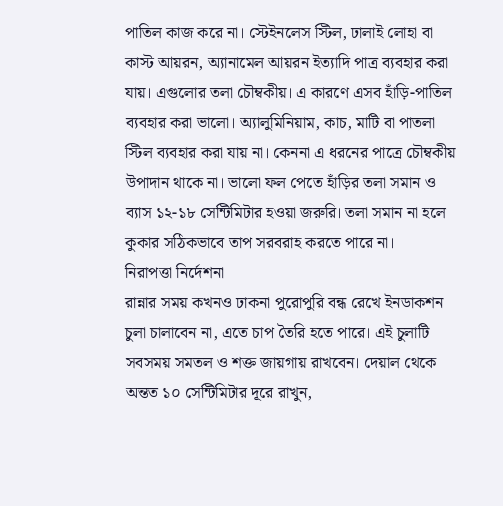পাতিল কাজ করে না। স্টেইনলেস স্টিল, ঢালাই লোহা বা কাস্ট আয়রন, অ্যানামেল আয়রন ইত্যাদি পাত্র ব্যবহার করা যায়। এগুলোর তলা চৌম্বকীয়। এ কারণে এসব হাঁড়ি-পাতিল ব্যবহার করা ভালো। অ্যালুমিনিয়াম, কাচ, মাটি বা পাতলা স্টিল ব্যবহার করা যায় না। কেননা এ ধরনের পাত্রে চৌম্বকীয় উপাদান থাকে না। ভালো ফল পেতে হাঁড়ির তলা সমান ও ব্যাস ১২-১৮ সেন্টিমিটার হওয়া জরুরি। তলা সমান না হলে কুকার সঠিকভাবে তাপ সরবরাহ করতে পারে না।
নিরাপত্তা নির্দেশনা
রান্নার সময় কখনও ঢাকনা পুরোপুরি বন্ধ রেখে ইনডাকশন চুলা চালাবেন না, এতে চাপ তৈরি হতে পারে। এই চুলাটি সবসময় সমতল ও শক্ত জায়গায় রাখবেন। দেয়াল থেকে অন্তত ১০ সেন্টিমিটার দূরে রাখুন,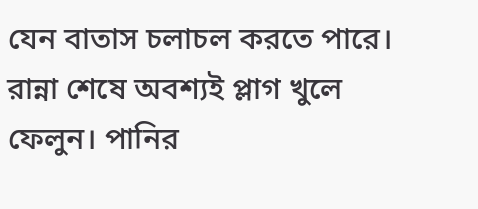যেন বাতাস চলাচল করতে পারে। রান্না শেষে অবশ্যই প্লাগ খুলে ফেলুন। পানির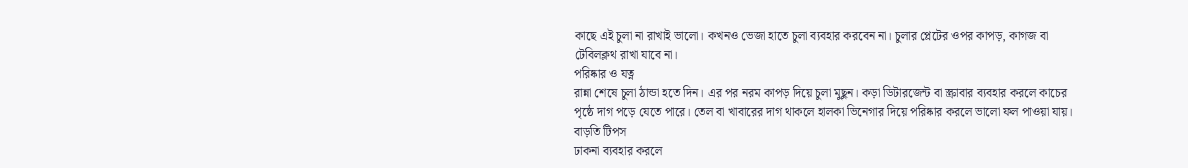কাছে এই চুলা না রাখাই ভালো। কখনও ভেজা হাতে চুলা ব্যবহার করবেন না। চুলার প্লেটের ওপর কাপড়, কাগজ বা টেবিলক্লথ রাখা যাবে না।
পরিষ্কার ও যত্ন
রান্না শেষে চুলা ঠান্ডা হতে দিন। এর পর নরম কাপড় দিয়ে চুলা মুছুন। কড়া ডিটারজেন্ট বা স্ক্রাবার ব্যবহার করলে কাচের পৃষ্ঠে দাগ পড়ে যেতে পারে। তেল বা খাবারের দাগ থাকলে হালকা ভিনেগার দিয়ে পরিষ্কার করলে ভালো ফল পাওয়া যায়।
বাড়তি টিপস
ঢাকনা ব্যবহার করলে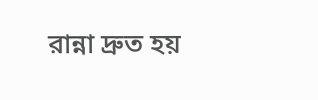রান্না দ্রুত হয়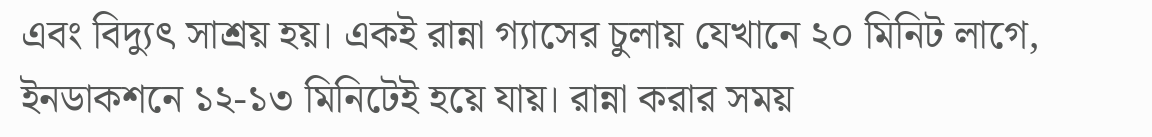এবং বিদ্যুৎ সাশ্রয় হয়। একই রান্না গ্যাসের চুলায় যেখানে ২০ মিনিট লাগে, ইনডাকশনে ১২-১৩ মিনিটেই হয়ে যায়। রান্না করার সময়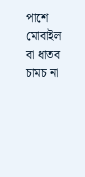পাশে মোবাইল বা ধাতব চামচ না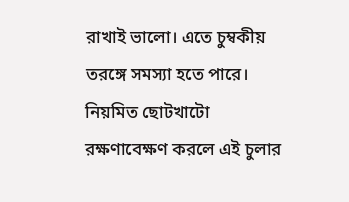রাখাই ভালো। এতে চুম্বকীয় তরঙ্গে সমস্যা হতে পারে। নিয়মিত ছোটখাটো রক্ষণাবেক্ষণ করলে এই চুলার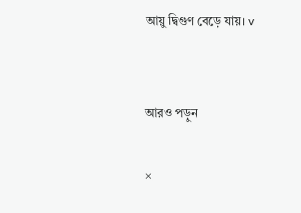আয়ু দ্বিগুণ বেড়ে যায়। v


আরও পড়ুন

×